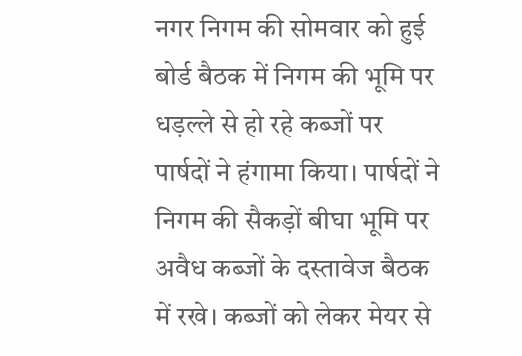नगर निगम की सोमवार को हुई बोर्ड बैठक में निगम की भूमि पर धड़ल्ले से हो रहे कब्जों पर पार्षदों ने हंगामा किया। पार्षदों ने निगम की सैकड़ों बीघा भूमि पर अवैध कब्जों के दस्तावेज बैठक में रखे। कब्जों को लेकर मेयर से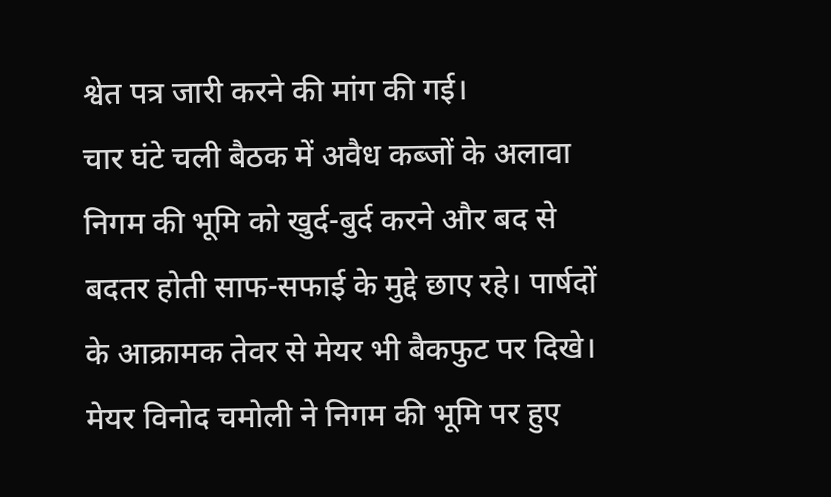श्वेत पत्र जारी करने की मांग की गई।
चार घंटे चली बैठक में अवैध कब्जों के अलावा निगम की भूमि को खुर्द-बुर्द करने और बद से बदतर होती साफ-सफाई के मुद्दे छाए रहे। पार्षदों के आक्रामक तेवर से मेयर भी बैकफुट पर दिखे। मेयर विनोद चमोली ने निगम की भूमि पर हुए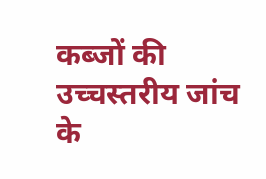कब्जों की उच्चस्तरीय जांच के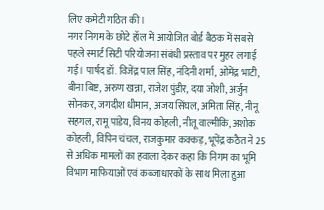लिए कमेटी गठित की।
नगर निगम के छोटे हॉल में आयोजित बोर्ड बैठक में सबसे पहले स्मार्ट सिटी परियोजना संबंधी प्रस्ताव पर मुहर लगाई गई। पार्षद डॉ. विजेंद्र पाल सिंह, नंदिनी शर्मा, ओमेंद्र भाटी, बीना बिष्ट, अरुण खन्ना, राजेश पुंडीर, दया जोशी, अर्जुन सोनकर, जगदीश धीमान, अजय सिंघल, अमिता सिंह, नीनू सहगल, रामू पांडेय, विनय कोहली, नीतू वाल्मीकि, अशोक कोहली, विपिन चंचल, राजकुमार कक्कड़, भूपेंद्र कठैत ने 25 से अधिक मामलों का हवाला देकर कहा कि निगम का भूमि विभाग माफियाओं एवं कब्जाधारकों के साथ मिला हुआ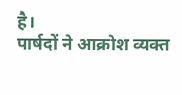है।
पार्षदों ने आक्रोश व्यक्त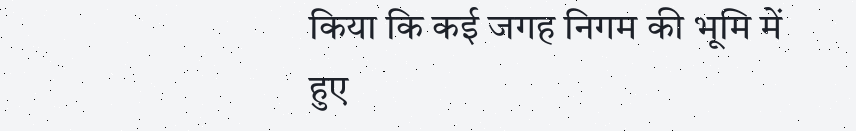किया कि कई जगह निगम की भूमि में हुए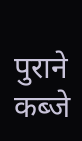पुराने कब्जे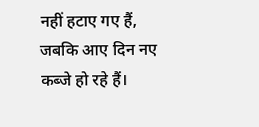नहीं हटाए गए हैं, जबकि आए दिन नए कब्जे हो रहे हैं।